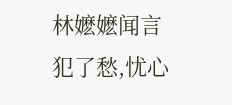林嬷嬷闻言犯了愁,忧心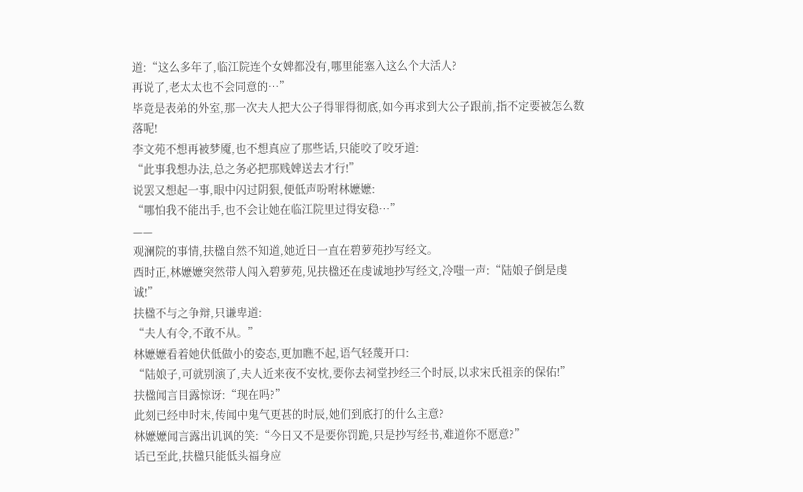道:“这么多年了,临江院连个女婢都没有,哪里能塞入这么个大活人?
再说了,老太太也不会同意的…”
毕竟是表弟的外室,那一次夫人把大公子得罪得彻底,如今再求到大公子跟前,指不定要被怎么数落呢!
李文苑不想再被梦魇,也不想真应了那些话,只能咬了咬牙道:
“此事我想办法,总之务必把那贱婢送去才行!”
说罢又想起一事,眼中闪过阴狠,便低声吩咐林嬷嬷:
“哪怕我不能出手,也不会让她在临江院里过得安稳…”
——
观澜院的事情,扶楹自然不知道,她近日一直在碧萝苑抄写经文。
酉时正,林嬷嬷突然带人闯入碧萝苑,见扶楹还在虔诚地抄写经文,冷嗤一声:“陆娘子倒是虔诚!”
扶楹不与之争辩,只谦卑道:
“夫人有令,不敢不从。”
林嬷嬷看着她伏低做小的姿态,更加瞧不起,语气轻蔑开口:
“陆娘子,可就别演了,夫人近来夜不安枕,要你去祠堂抄经三个时辰,以求宋氏祖亲的保佑!”
扶楹闻言目露惊讶:“现在吗?”
此刻已经申时末,传闻中鬼气更甚的时辰,她们到底打的什么主意?
林嬷嬷闻言露出讥讽的笑:“今日又不是要你罚跪,只是抄写经书,难道你不愿意?”
话已至此,扶楹只能低头福身应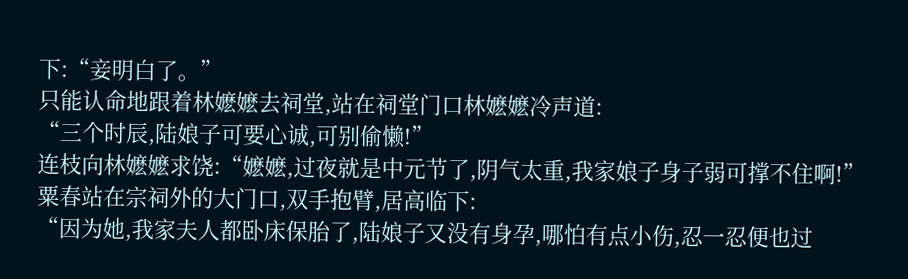下:“妾明白了。”
只能认命地跟着林嬷嬷去祠堂,站在祠堂门口林嬷嬷冷声道:
“三个时辰,陆娘子可要心诚,可别偷懒!”
连枝向林嬷嬷求饶:“嬷嬷,过夜就是中元节了,阴气太重,我家娘子身子弱可撑不住啊!”
粟春站在宗祠外的大门口,双手抱臂,居高临下:
“因为她,我家夫人都卧床保胎了,陆娘子又没有身孕,哪怕有点小伤,忍一忍便也过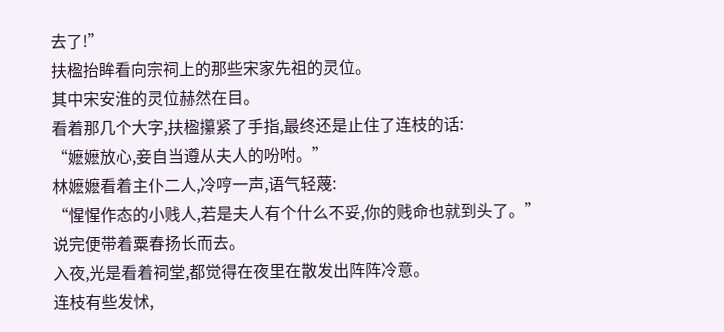去了!”
扶楹抬眸看向宗祠上的那些宋家先祖的灵位。
其中宋安淮的灵位赫然在目。
看着那几个大字,扶楹攥紧了手指,最终还是止住了连枝的话:
“嬷嬷放心,妾自当遵从夫人的吩咐。”
林嬷嬷看着主仆二人,冷哼一声,语气轻蔑:
“惺惺作态的小贱人,若是夫人有个什么不妥,你的贱命也就到头了。”
说完便带着粟春扬长而去。
入夜,光是看着祠堂,都觉得在夜里在散发出阵阵冷意。
连枝有些发怵,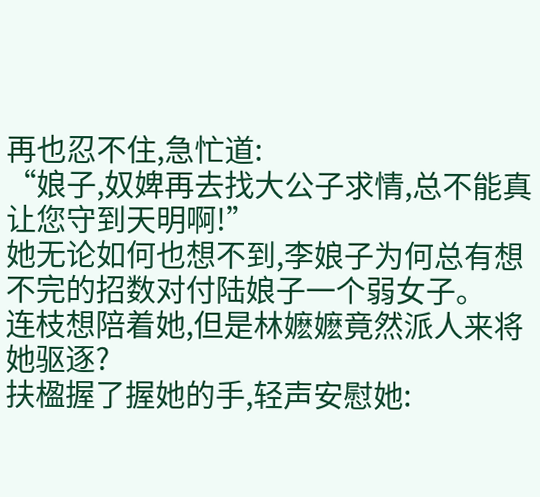再也忍不住,急忙道:
“娘子,奴婢再去找大公子求情,总不能真让您守到天明啊!”
她无论如何也想不到,李娘子为何总有想不完的招数对付陆娘子一个弱女子。
连枝想陪着她,但是林嬷嬷竟然派人来将她驱逐?
扶楹握了握她的手,轻声安慰她: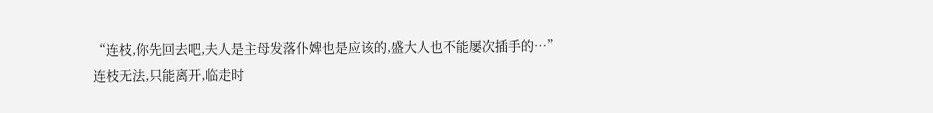“连枝,你先回去吧,夫人是主母发落仆婢也是应该的,盛大人也不能屡次插手的…”
连枝无法,只能离开,临走时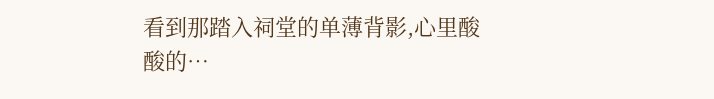看到那踏入祠堂的单薄背影,心里酸酸的…